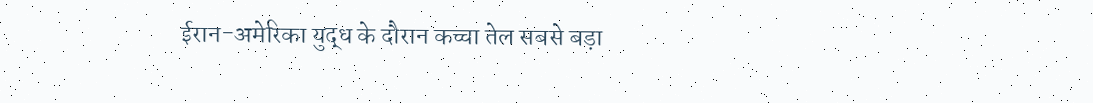ईरान-अमेरिका युद्ध के दौरान कच्चा तेल सबसे बड़ा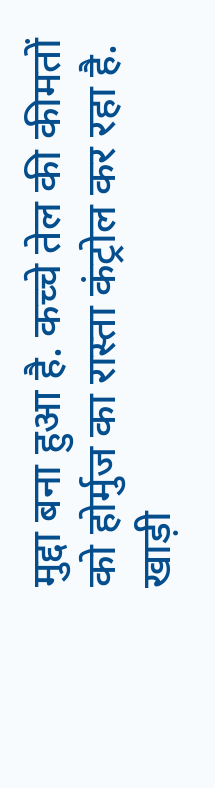मुद्दा बना हुआ है. कच्चे तेल की कीमतों को होर्मुज का रास्ता कंट्रोल कर रहा है. खाड़ी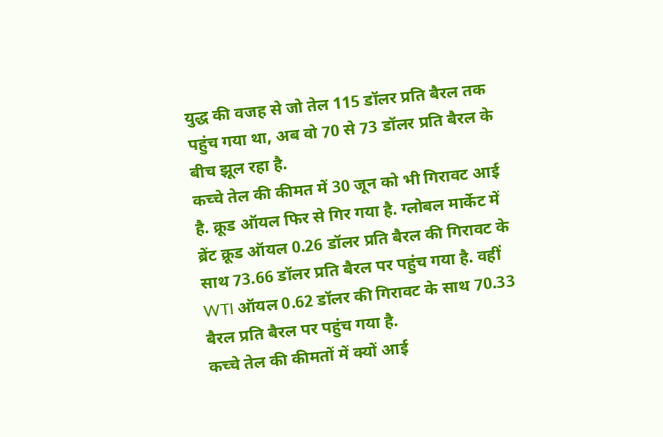युद्ध की वजह से जो तेल 115 डॉलर प्रति बैरल तक पहुंच गया था, अब वो 70 से 73 डॉलर प्रति बैरल के बीच झूल रहा है.
कच्चे तेल की कीमत में 30 जून को भी गिरावट आई है. क्रूड ऑयल फिर से गिर गया है. ग्लोबल मार्केट में ब्रेंट क्रूड ऑयल 0.26 डॉलर प्रति बैरल की गिरावट के साथ 73.66 डॉलर प्रति बैरल पर पहुंच गया है. वहीं WTI ऑयल 0.62 डॉलर की गिरावट के साथ 70.33 बैरल प्रति बैरल पर पहुंच गया है.
कच्चे तेल की कीमतों में क्यों आई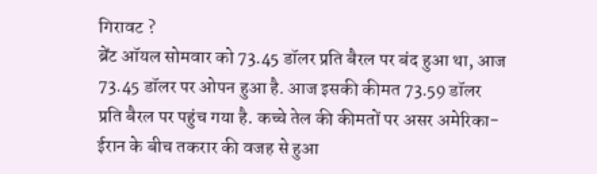गिरावट ?
ब्रेंट ऑयल सोमवार को 73.45 डॉलर प्रति बैरल पर बंद हुआ था, आज 73.45 डॉलर पर ओपन हुआ है. आज इसकी कीमत 73.59 डॉलर प्रति बैरल पर पहुंच गया है. कच्चे तेल की कीमतों पर असर अमेरिका-ईरान के बीच तकरार की वजह से हुआ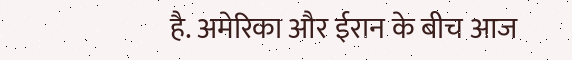है. अमेरिका और ईरान के बीच आज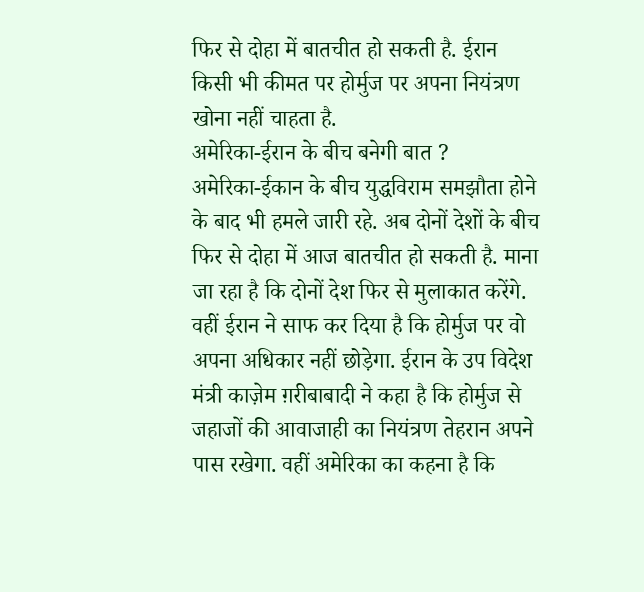फिर से दोहा में बातचीत हो सकती है. ईरान किसी भी कीमत पर होर्मुज पर अपना नियंत्रण खोना नहीं चाहता है.
अमेरिका-ईरान के बीच बनेगी बात ?
अमेरिका-ईकान के बीच युद्धविराम समझौता होने के बाद भी हमले जारी रहे. अब दोनों देशों के बीच फिर से दोहा में आज बातचीत हो सकती है. माना जा रहा है कि दोनों देश फिर से मुलाकात करेंगे. वहीं ईरान ने साफ कर दिया है कि होर्मुज पर वो अपना अधिकार नहीं छोड़ेगा. ईरान के उप विदेश मंत्री काज़ेम ग़रीबाबादी ने कहा है कि होर्मुज से जहाजों की आवाजाही का नियंत्रण तेहरान अपने पास रखेगा. वहीं अमेरिका का कहना है कि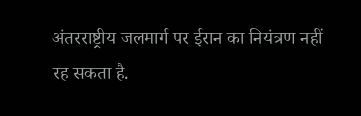अंतरराष्ट्रीय जलमार्ग पर ईरान का नियंत्रण नहीं रह सकता है.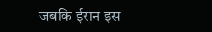जबकि ईरान इस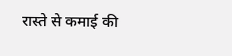रास्ते से कमाई की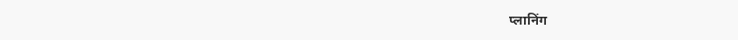प्लानिंग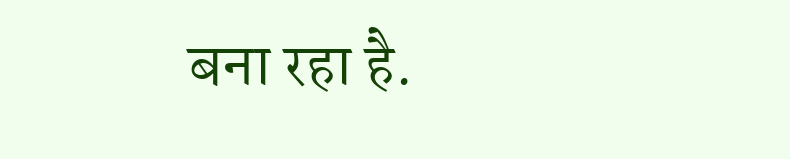बना रहा है.